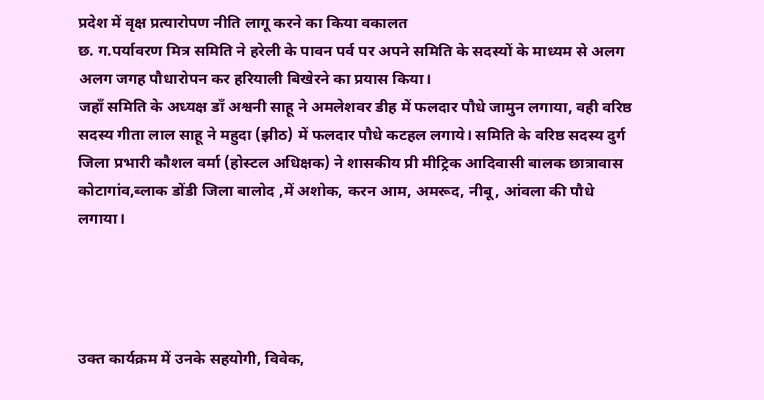प्रदेश में वृक्ष प्रत्यारोपण नीति लागू करने का किया वकालत
छ. ग.पर्यावरण मित्र समिति ने हरेली के पावन पर्व पर अपने समिति के सदस्यों के माध्यम से अलग अलग जगह पौधारोपन कर हरियाली बिखेरने का प्रयास किया।
जहाँ समिति के अध्यक्ष डाँ अश्वनी साहू ने अमलेशवर डीह में फलदार पौधे जामुन लगाया, वही वरिष्ठ सदस्य गीता लाल साहू ने महुदा (झीठ) में फलदार पौधे कटहल लगाये। समिति के वरिष्ठ सदस्य दुर्ग जिला प्रभारी कौशल वर्मा (होस्टल अधिक्षक) ने शासकीय प्री मीट्रिक आदिवासी बालक छात्रावास कोटागांव,ब्लाक डोंडी जिला बालोद ,में अशोक, करन आम, अमरूद, नीबू, आंवला की पौधे लगाया।




उक्त कार्यक्रम में उनके सहयोगी, विवेक,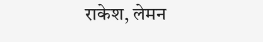राकेश, लेमन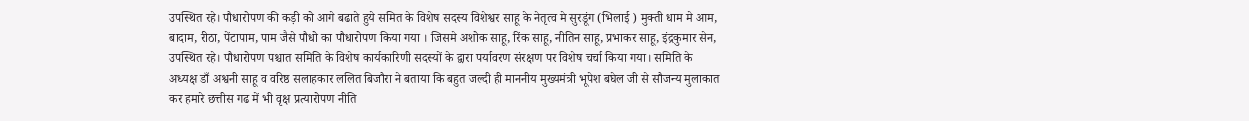उपस्थित रहे। पौधारोपण की कड़ी को आगे बढाते हुये समित के विशेष सदस्य विशेश्वर साहू के नेतृत्व मे सुरडूंग (भिलाई ) मुक्ती धाम मे आम, बादाम, रीठा, पेंटापाम, पाम जैसे पौधो का पौधारोपण किया गया । जिसमे अशोक साहू, रिंक साहू, नीतिन साहू, प्रभाकर साहू, इंद्रकुमार सेन, उपस्थित रहे। पौधारोपण पश्चात समिति के विशेष कार्यकारिणी सदस्यों के द्वारा पर्यावरण संरक्षण पर विशेष चर्चा किया गया। समिति के अध्यक्ष डाँ अश्वनी साहू व वरिष्ठ सलाहकार ललित बिजौरा ने बताया कि बहुत जल्दी ही माननीय मुख्यमंत्री भूपेश बघेल जी से सौजन्य मुलाकात कर हमारे छत्तीस गढ में भी वृक्ष प्रत्यारोपण नीति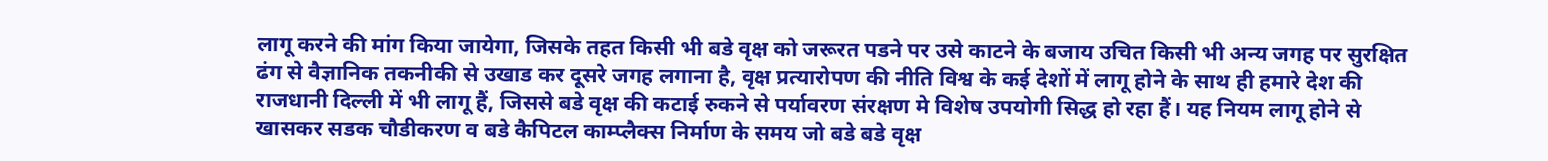लागू करने की मांग किया जायेगा, जिसके तहत किसी भी बडे वृक्ष को जरूरत पडने पर उसे काटने के बजाय उचित किसी भी अन्य जगह पर सुरक्षित ढंग से वैज्ञानिक तकनीकी से उखाड कर दूसरे जगह लगाना है, वृक्ष प्रत्यारोपण की नीति विश्व के कई देशों में लागू होने के साथ ही हमारे देश की राजधानी दिल्ली में भी लागू हैं, जिससे बडे वृक्ष की कटाई रुकने से पर्यावरण संरक्षण मे विशेष उपयोगी सिद्ध हो रहा हैं। यह नियम लागू होने से खासकर सडक चौडीकरण व बडे कैपिटल काम्प्लैक्स निर्माण के समय जो बडे बडे वृक्ष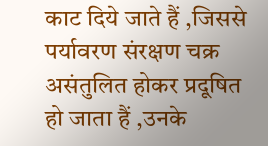काट दिये जाते हैं ,जिससे पर्यावरण संरक्षण चक्र असंतुलित होकर प्रदूषित हो जाता हैं ,उनके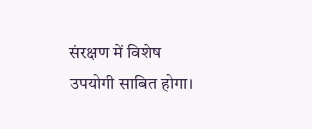संरक्षण में विशेष उपयोगी साबित होगा।